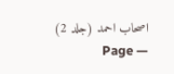اصحاب احمد (جلد 2) — Page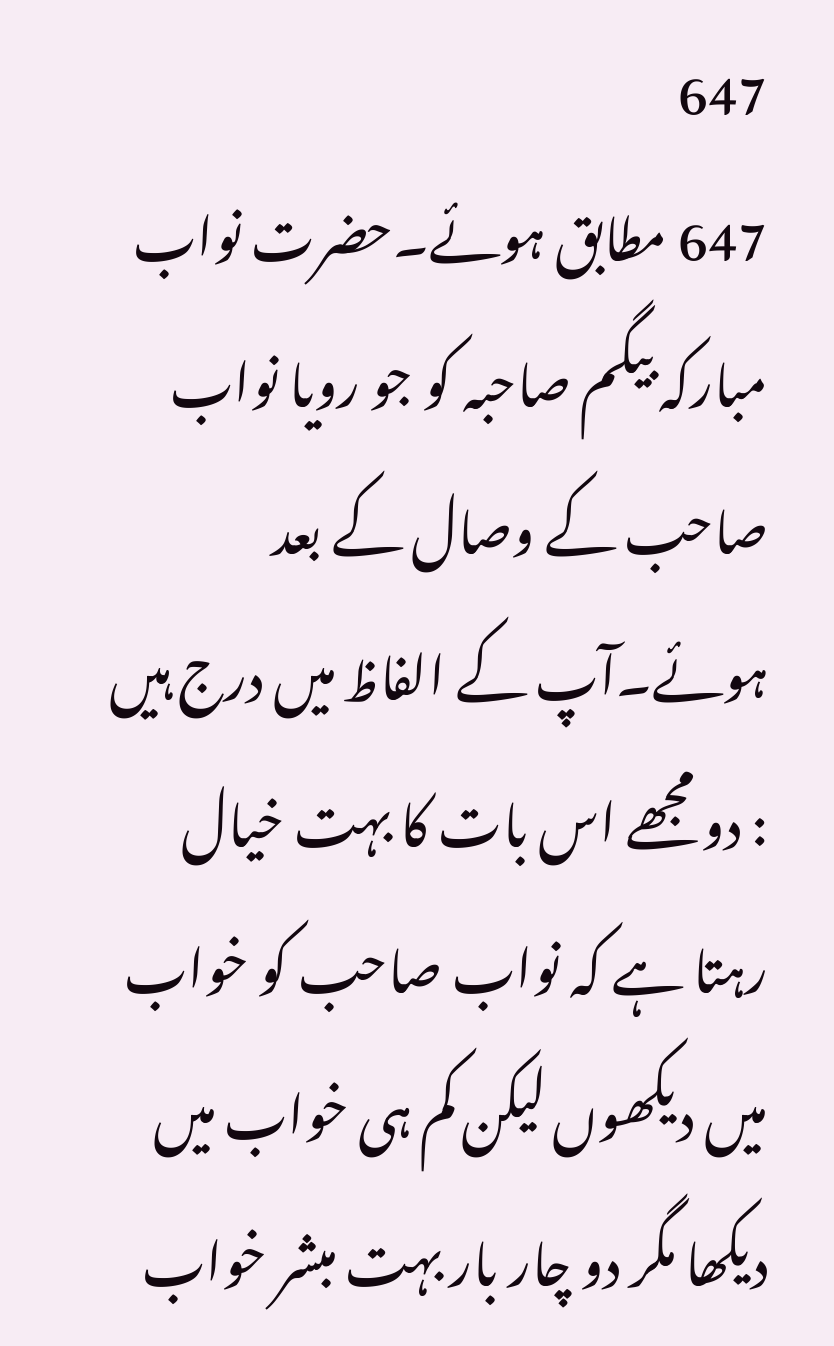647
647 مطابق ہوئے۔حضرت نواب مبارکہ بیگم صاحبہ کو جو رویا نواب صاحب کے وصال کے بعد ہوئے۔آپ کے الفاظ میں درج ہیں : دو مجھے اس بات کا بہت خیال رہتا ہے کہ نواب صاحب کو خواب میں دیکھوں لیکن کم ہی خواب میں دیکھا مگر دو چار بار بہت مبشر خواب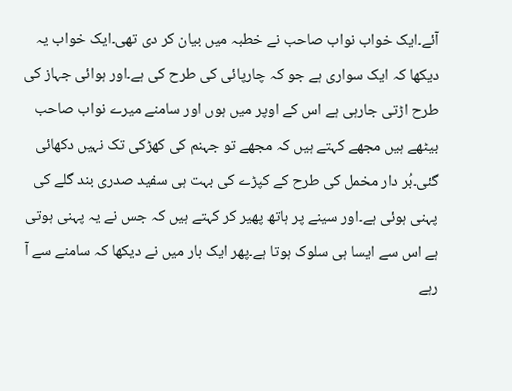آئے۔ایک خواب نواب صاحب نے خطبہ میں بیان کر دی تھی۔ایک خواب یہ دیکھا کہ ایک سواری ہے جو کہ چارپائی کی طرح کی ہے۔اور ہوائی جہاز کی طرح اڑتی جارہی ہے اس کے اوپر میں ہوں اور سامنے میرے نواب صاحب بیٹھے ہیں مجھے کہتے ہیں کہ مجھے تو جہنم کی کھڑکی تک نہیں دکھائی گئی۔بُر دار مخمل کی طرح کے کپڑے کی بہت ہی سفید صدری بند گلے کی پہنی ہوئی ہے۔اور سینے پر ہاتھ پھیر کر کہتے ہیں کہ جس نے یہ پہنی ہوتی ہے اس سے ایسا ہی سلوک ہوتا ہے۔پھر ایک بار میں نے دیکھا کہ سامنے سے آ رہے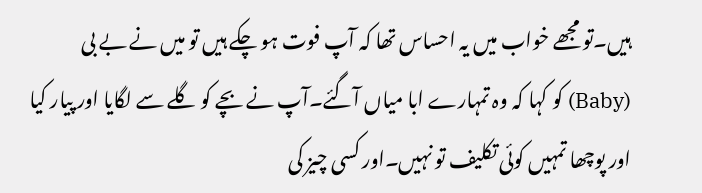ہیں۔تو مجھے خواب میں یہ احساس تھا کہ آپ فوت ہو چکے ہیں تو میں نے بے بی (Baby) کو کہا کہ وہ تمہارے ابا میاں آگئے۔آپ نے بچے کو گلے سے لگایا اور پیار کیا اور پوچھا تمہیں کوئی تکلیف تو نہیں۔اور کسی چیز کی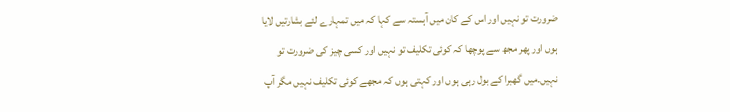ضرورت تو نہیں اور اس کے کان میں آہستہ سے کہا کہ میں تمہارے لئے بشارتیں لایا ہوں اور پھر مجھ سے پوچھا کہ کوئی تکلیف تو نہیں اور کسی چیز کی ضرورت تو نہیں۔میں گھبرا کے بول رہی ہوں اور کہتی ہوں کہ مجھے کوئی تکلیف نہیں مگر آپ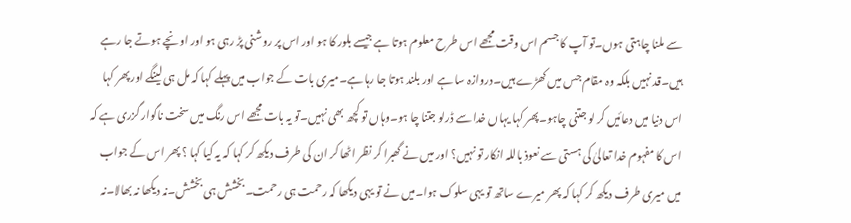سے ملنا چاہتی ہوں۔تو آپ کا جسم اس وقت مجھے اس طرح معلوم ہوتا ہے جیسے بلور کا ہو اور اس پر روشنی پڑ رہی ہو اور اونچے ہوتے جا رہے ہیں۔قد نہیں بلکہ وہ مقام جس میں کھڑے ہیں۔دروازہ سا ہے اور بلند ہوتا جا رہا ہے۔میری بات کے جواب میں پہلے کہا کہ مل ہی لینگے اور پھر کہا اس دنیا میں دعائیں کر لو جتنی چاہو۔پھر کہا یہاں خدا سے ڈرلو جتنا چا ہو۔وہاں تو کچھ بھی نہیں۔تو یہ بات مجھے اس رنگ میں سخت ناگوار گزری ہے کہ اس کا مفہوم خدا تعالیٰ کی ہستی سے نعوذ باللہ انکار تو نہیں؟ اور میں نے گھبرا کر نظر اٹھا کر ان کی طرف دیکھ کر کہا کہ یہ کیا کہا ؟ پھر اس کے جواب میں میری طرف دیکھ کر کہا کہ پھر میرے ساتھ تو یہی سلوک ہوا۔میں نے تو یہی دیکھا کہ رحمت ہی رحمت۔بخشش ہی بخشش۔نہ دیکھا نہ بھالا۔نہ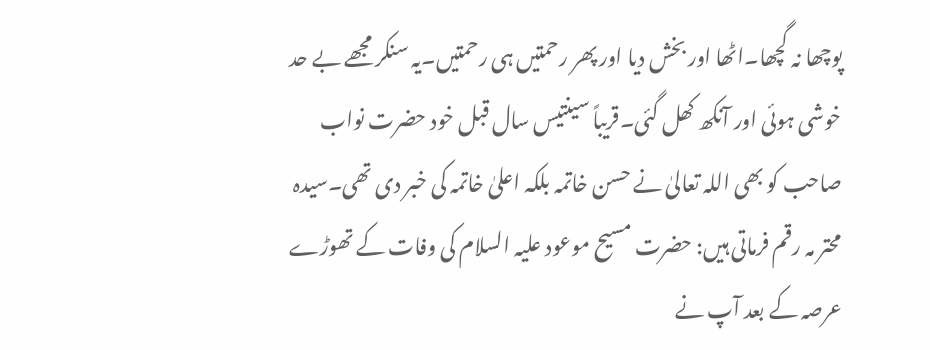پوچھا نہ گچھا۔اٹھا اور بخش دیا اور پھر رحمتیں ہی رحمتیں۔یہ سنکر مجھے بے حد خوشی ہوئی اور آنکھ کھل گئی۔قریباً سینتیس سال قبل خود حضرت نواب صاحب کو بھی اللہ تعالیٰ نے حسن خاتمہ بلکہ اعلیٰ خاتمہ کی خبر دی تھی۔سیدہ محتر مہ رقم فرماتی ہیں: حضرت مسیح موعود علیہ السلام کی وفات کے تھوڑے عرصہ کے بعد آپ نے